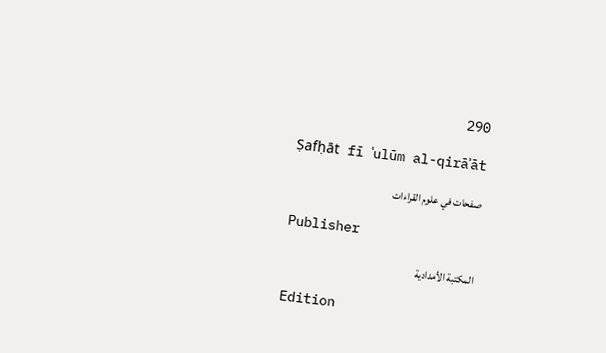290

Ṣafḥāt fī ʿulūm al-qirāʾāt

صفحات في علوم القراءات

Publisher

المكتبة الأمدادية

Edition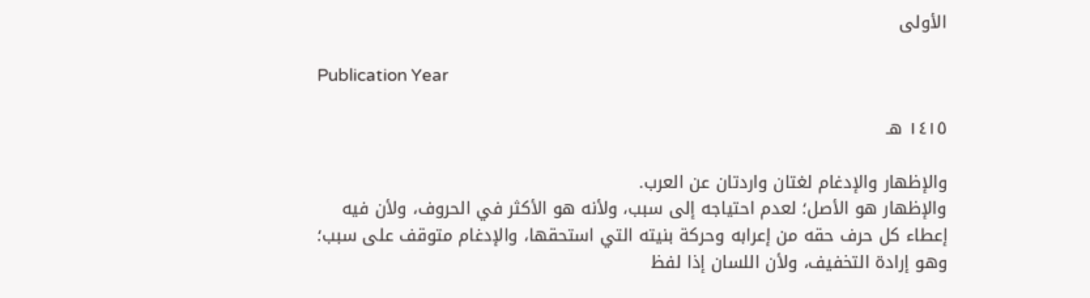الأولى

Publication Year

١٤١٥ هـ

والإظهار والإدغام لغتان واردتان عن العرب.
والإظهار هو الأصل؛ لعدم احتياجه إلى سبب، ولأنه هو الأكثر في الحروف، ولأن فيه إعطاء كل حرف حقه من إعرابه وحركة بنيته التي استحقها، والإدغام متوقف على سبب؛ وهو إرادة التخفيف، ولأن اللسان إذا لفظ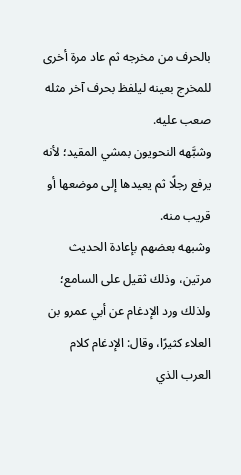بالحرف من مخرجه ثم عاد مرة أخرى للمخرج بعينه ليلفظ بحرف آخر مثله صعب عليه.
وشبَّهه النحويون بمشي المقيد؛ لأنه يرفع رجلًا ثم يعيدها إلى موضعها أو قريب منه.
وشبهه بعضهم بإعادة الحديث مرتين، وذلك ثقيل على السامع؛ ولذلك ورد الإدغام عن أبي عمرو بن العلاء كثيرًا، وقال: الإدغام كلام العرب الذي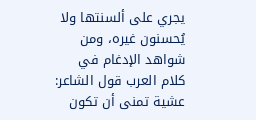يجري على ألسنتها ولا يُحسنون غيره، ومن شواهد الإدغام في كلام العرب قول الشاعر:
عشية تمنى أن تكون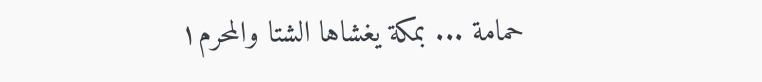حمامة ... بمكة يغشاها الشتا والمحرم١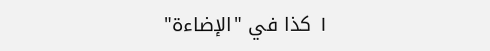١ كذا في "الإضاءة"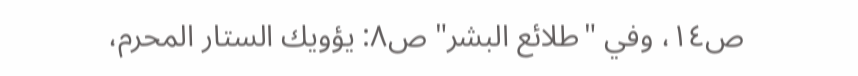ص١٤، وفي "طلائع البشر" ص٨: يؤويك الستار المحرم،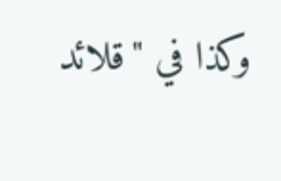وكذا في "قلائد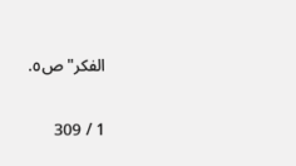الفكر" ص٥.

1 / 309